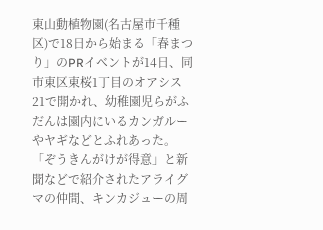東山動植物園(名古屋市千種区)で18日から始まる「春まつり」のPRイベントが14日、同市東区東桜1丁目のオアシス21で開かれ、幼稚園児らがふだんは園内にいるカンガルーやヤギなどとふれあった。
「ぞうきんがけが得意」と新聞などで紹介されたアライグマの仲間、キンカジューの周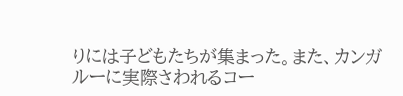りには子どもたちが集まった。また、カンガルーに実際さわれるコー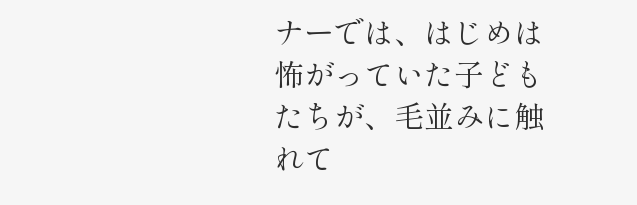ナーでは、はじめは怖がっていた子どもたちが、毛並みに触れて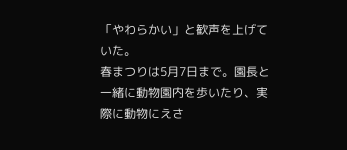「やわらかい」と歓声を上げていた。
春まつりは5月7日まで。園長と一緒に動物園内を歩いたり、実際に動物にえさ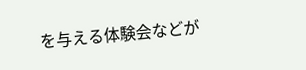を与える体験会などが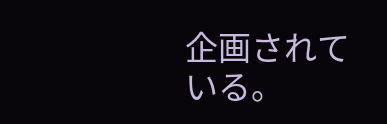企画されている。